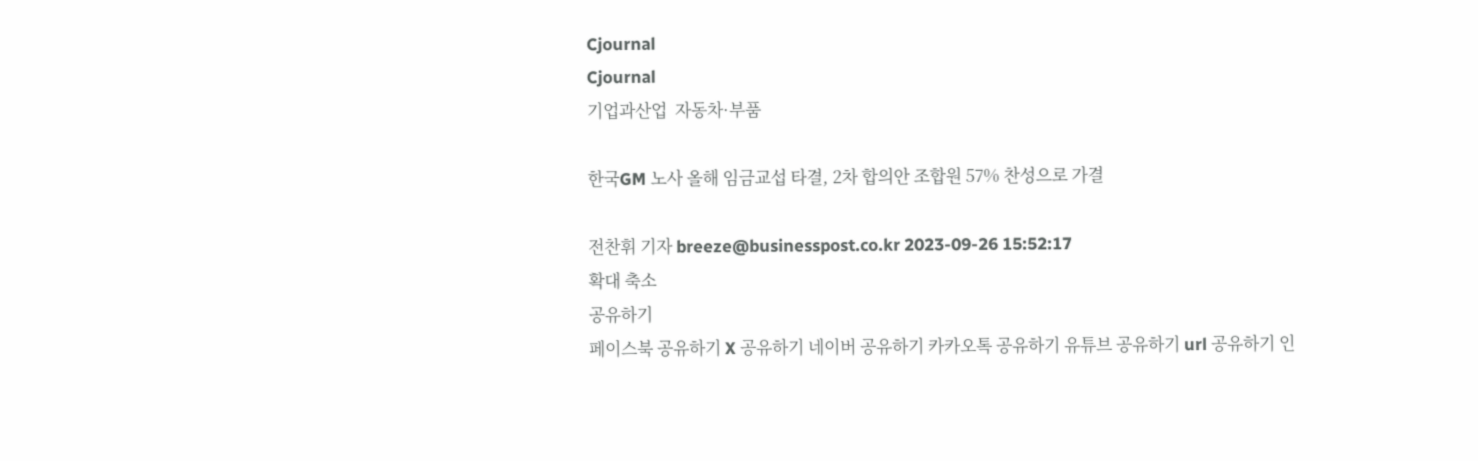Cjournal
Cjournal
기업과산업  자동차·부품

한국GM 노사 올해 임금교섭 타결, 2차 합의안 조합원 57% 찬성으로 가결

전찬휘 기자 breeze@businesspost.co.kr 2023-09-26 15:52:17
확대 축소
공유하기
페이스북 공유하기 X 공유하기 네이버 공유하기 카카오톡 공유하기 유튜브 공유하기 url 공유하기 인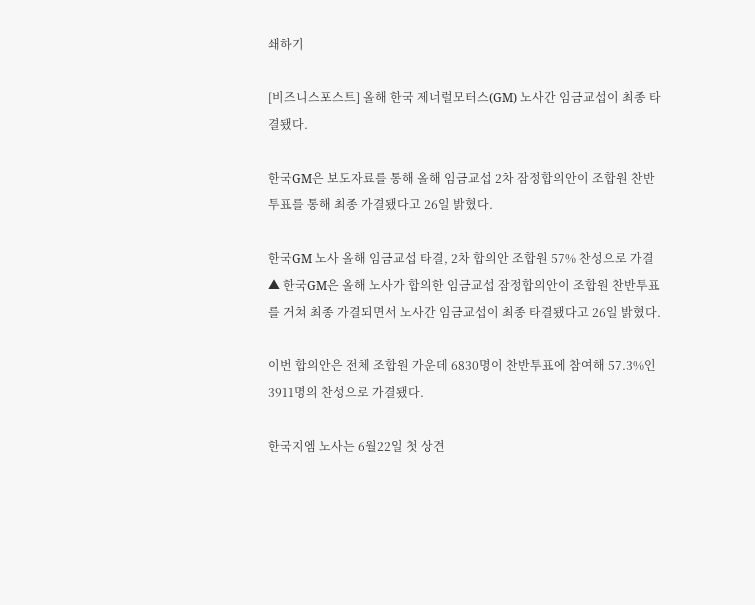쇄하기

[비즈니스포스트] 올해 한국 제너럴모터스(GM) 노사간 임금교섭이 최종 타결됐다.

한국GM은 보도자료를 통해 올해 임금교섭 2차 잠정합의안이 조합원 찬반투표를 통해 최종 가결됐다고 26일 밝혔다.

한국GM 노사 올해 임금교섭 타결, 2차 합의안 조합원 57% 찬성으로 가결
▲ 한국GM은 올해 노사가 합의한 임금교섭 잠정합의안이 조합원 찬반투표를 거쳐 최종 가결되면서 노사간 임금교섭이 최종 타결됐다고 26일 밝혔다.

이번 합의안은 전체 조합원 가운데 6830명이 찬반투표에 참여해 57.3%인 3911명의 찬성으로 가결됐다.

한국지엠 노사는 6월22일 첫 상견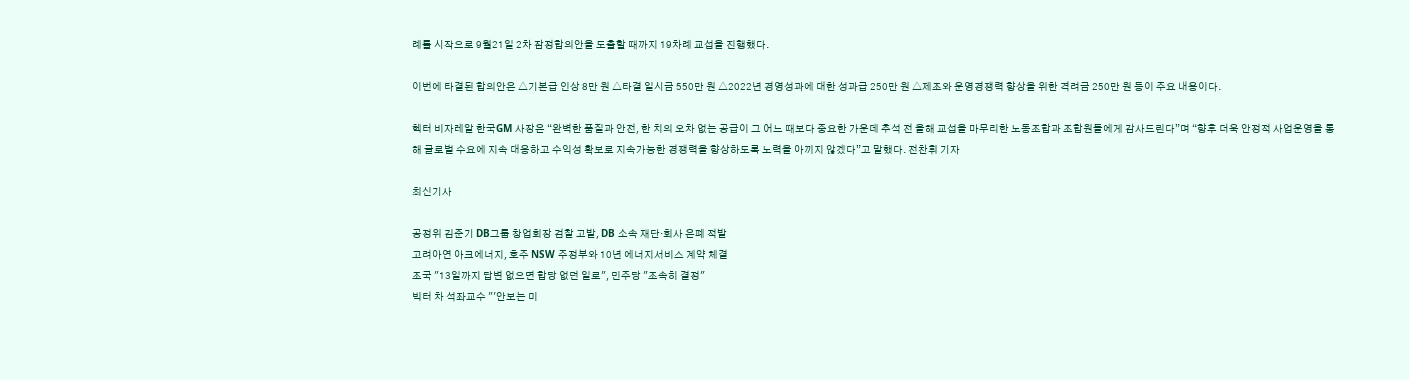례를 시작으로 9월21일 2차 잠정합의안을 도출할 때까지 19차례 교섭을 진행했다.

이번에 타결된 합의안은 △기본급 인상 8만 원 △타결 일시금 550만 원 △2022년 경영성과에 대한 성과급 250만 원 △제조와 운영경쟁력 향상을 위한 격려금 250만 원 등이 주요 내용이다.

헥터 비자레알 한국GM 사장은 “완벽한 품질과 안전, 한 치의 오차 없는 공급이 그 어느 때보다 중요한 가운데 추석 전 올해 교섭을 마무리한 노동조합과 조합원들에게 감사드린다”며 “향후 더욱 안정적 사업운영을 통해 글로벌 수요에 지속 대응하고 수익성 확보로 지속가능한 경쟁력을 향상하도록 노력을 아끼지 않겠다”고 말했다. 전찬휘 기자

최신기사

공정위 김준기 DB그룹 창업회장 검찰 고발, DB 소속 재단·회사 은폐 적발
고려아연 아크에너지, 호주 NSW 주정부와 10년 에너지서비스 계약 체결
조국 "13일까지 답변 없으면 합당 없던 일로", 민주당 "조속히 결정"
빅터 차 석좌교수 "'안보는 미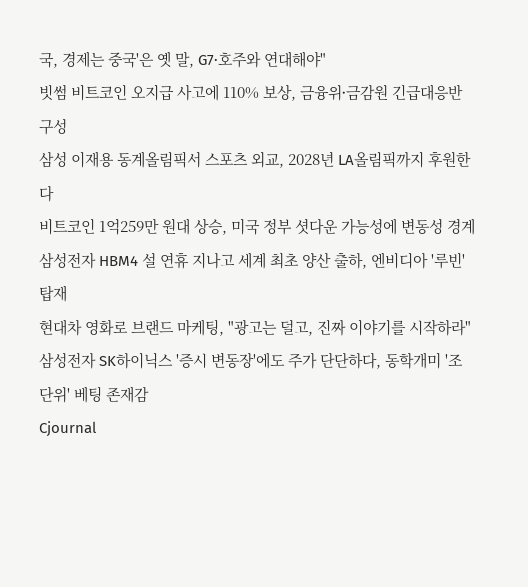국, 경제는 중국'은 옛 말, G7·호주와 연대해야"
빗썸 비트코인 오지급 사고에 110% 보상, 금융위ᐧ금감원 긴급대응반 구성
삼성 이재용 동계올림픽서 스포츠 외교, 2028년 LA올림픽까지 후원한다
비트코인 1억259만 원대 상승, 미국 정부 셧다운 가능성에 변동성 경계
삼성전자 HBM4 설 연휴 지나고 세계 최초 양산 출하, 엔비디아 '루빈' 탑재
현대차 영화로 브랜드 마케팅, "광고는 덜고, 진짜 이야기를 시작하라"
삼성전자 SK하이닉스 '증시 변동장'에도 주가 단단하다, 동학개미 '조 단위' 베팅 존재감
Cjournal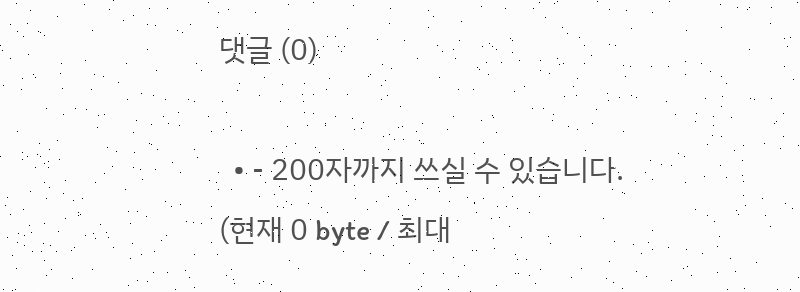댓글 (0)

  • - 200자까지 쓰실 수 있습니다. (현재 0 byte / 최대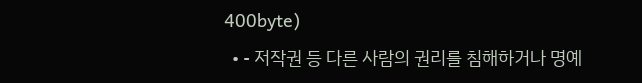400byte)
  • - 저작권 등 다른 사람의 권리를 침해하거나 명예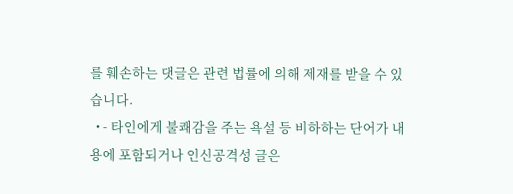를 훼손하는 댓글은 관련 법률에 의해 제재를 받을 수 있습니다.
  • - 타인에게 불쾌감을 주는 욕설 등 비하하는 단어가 내용에 포함되거나 인신공격성 글은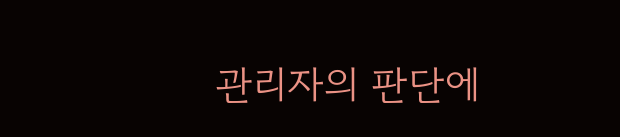관리자의 판단에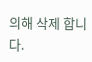의해 삭제 합니다.